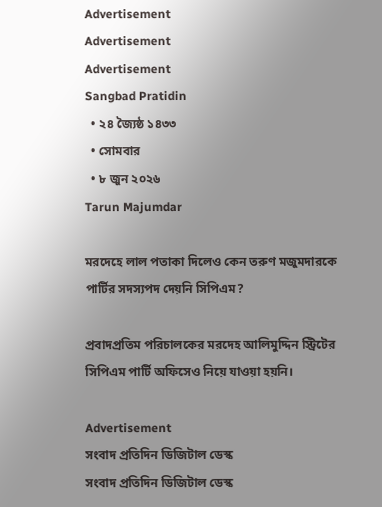Advertisement
Advertisement
Advertisement
Sangbad Pratidin
  • ২৪ জ্যৈষ্ঠ ১৪৩৩
  • সোমবার
  • ৮ জুন ২০২৬
Tarun Majumdar

মরদেহে লাল পতাকা দিলেও কেন তরুণ মজুমদারকে পার্টির সদস্যপদ দেয়নি সিপিএম?

প্রবাদপ্রতিম পরিচালকের মরদেহ আলিমুদ্দিন স্ট্রিটের সিপিএম পার্টি অফিসেও নিয়ে যাওয়া হয়নি।

Advertisement
সংবাদ প্রতিদিন ডিজিটাল ডেস্ক
সংবাদ প্রতিদিন ডিজিটাল ডেস্ক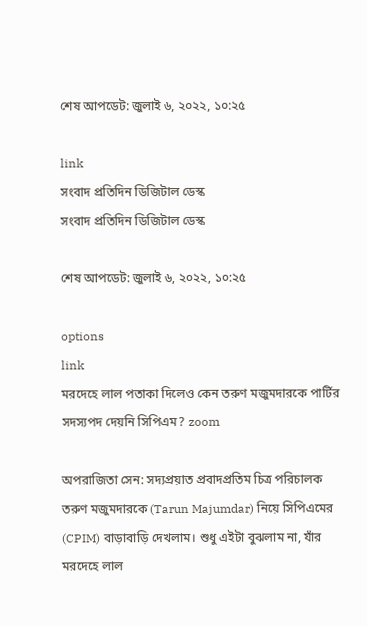শেষ আপডেট: জুলাই ৬, ২০২২, ১০:২৫

link
সংবাদ প্রতিদিন ডিজিটাল ডেস্ক
সংবাদ প্রতিদিন ডিজিটাল ডেস্ক

শেষ আপডেট: জুলাই ৬, ২০২২, ১০:২৫

options
link
মরদেহে লাল পতাকা দিলেও কেন তরুণ মজুমদারকে পার্টির সদস্যপদ দেয়নি সিপিএম? zoom

অপরাজিতা সেন: সদ্যপ্রয়াত প্রবাদপ্রতিম চিত্র পরিচালক তরুণ মজুমদারকে (Tarun Majumdar) নিয়ে সিপিএমের (CPIM) বাড়াবাড়ি দেখলাম। শুধু এইটা বুঝলাম না, যাঁর মরদেহে লাল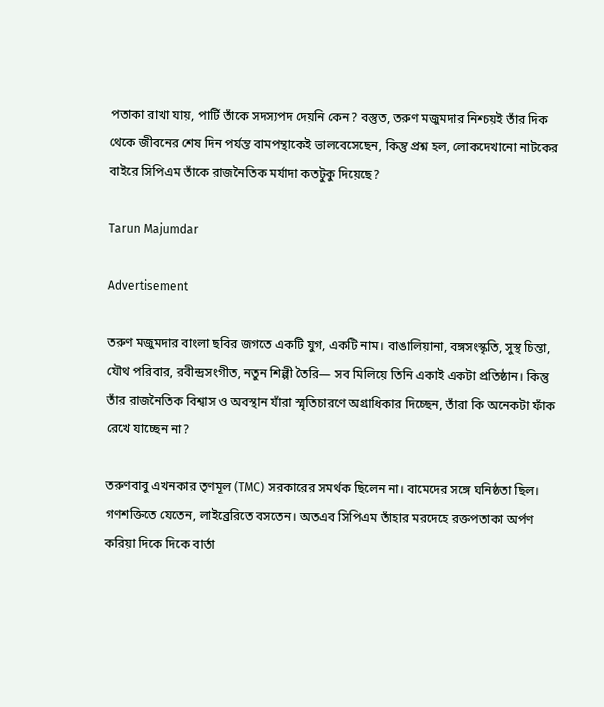পতাকা রাখা যায়, পার্টি তাঁকে সদস্যপদ দেয়নি কেন? বস্তুত, তরুণ মজুমদার নিশ্চয়ই তাঁর দিক থেকে জীবনের শেষ দিন পর্যন্ত বামপন্থাকেই ভালবেসেছেন, কিন্তু প্রশ্ন হল, লোকদেখানো নাটকের বাইরে সিপিএম তাঁকে রাজনৈতিক মর্যাদা কতটুকু দিয়েছে?

Tarun Majumdar

Advertisement

তরুণ মজুমদার বাংলা ছবির জগতে একটি যুগ, একটি নাম। বাঙালিয়ানা, বঙ্গসংস্কৃতি, সুস্থ চিন্তা, যৌথ পরিবার, রবীন্দ্রসংগীত, নতুন শিল্পী তৈরি— সব মিলিয়ে তিনি একাই একটা প্রতিষ্ঠান। কিন্তু তাঁর রাজনৈতিক বিশ্বাস ও অবস্থান যাঁরা স্মৃতিচারণে অগ্রাধিকার দিচ্ছেন, তাঁরা কি অনেকটা ফাঁক রেখে যাচ্ছেন না?

তরুণবাবু এখনকার তৃণমূল (TMC) সরকারের সমর্থক ছিলেন না। বামেদের সঙ্গে ঘনিষ্ঠতা ছিল। গণশক্তিতে যেতেন, লাইব্রেরিতে বসতেন। অতএব সিপিএম তাঁহার মরদেহে রক্তপতাকা অর্পণ করিয়া দিকে দিকে বার্তা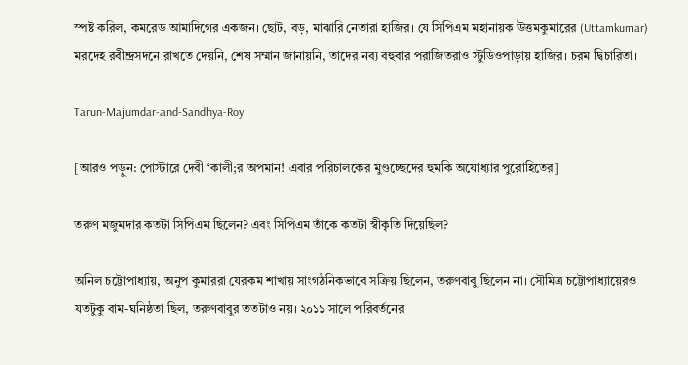স্পষ্ট করিল, কমরেড আমাদিগের একজন। ছোট, বড়, মাঝারি নেতারা হাজির। যে সিপিএম মহানায়ক উত্তমকুমারের (Uttamkumar) মরদেহ রবীন্দ্রসদনে রাখতে দেয়নি, শেষ সম্মান জানায়নি, তাদের নব্য বহুবার পরাজিতরাও স্টুডিওপাড়ায় হাজির। চরম দ্বিচারিতা।

Tarun-Majumdar-and-Sandhya-Roy

[আরও পড়ুন: পোস্টারে দেবী ‘কালী;র অপমান! এবার পরিচালকের মুণ্ডচ্ছেদের হুমকি অযোধ্যার পুরোহিতের]

তরুণ মজুমদার কতটা সিপিএম ছিলেন? এবং সিপিএম তাঁকে কতটা স্বীকৃতি দিয়েছিল?

অনিল চট্টোপাধ্যায়, অনুপ কুমাররা যেরকম শাখায় সাংগঠনিকভাবে সক্রিয় ছিলেন, তরুণবাবু ছিলেন না। সৌমিত্র চট্টোপাধ্যায়েরও যতটুকু বাম-ঘনিষ্ঠতা ছিল, তরুণবাবুর ততটাও নয়। ২০১১ সালে পরিবর্তনের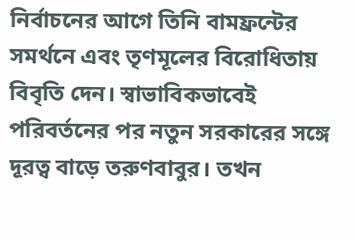নির্বাচনের আগে তিনি বামফ্রন্টের সমর্থনে এবং তৃণমূলের বিরোধিতায় বিবৃতি দেন। স্বাভাবিকভাবেই পরিবর্তনের পর নতুন সরকারের সঙ্গে দূরত্ব বাড়ে তরুণবাবুর। তখন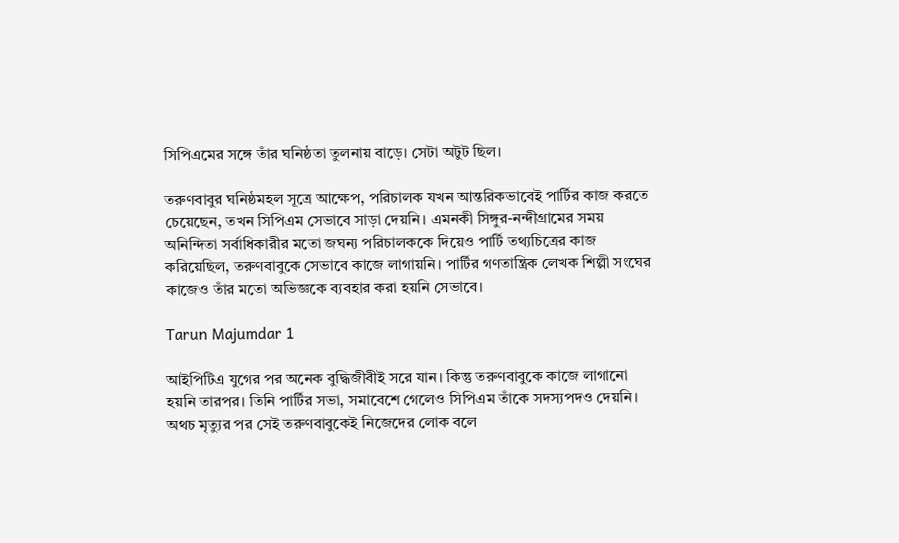সিপিএমের সঙ্গে তাঁর ঘনিষ্ঠতা তুলনায় বাড়ে। সেটা অটুট ছিল।

তরুণবাবুর ঘনিষ্ঠমহল সূত্রে আক্ষেপ, পরিচালক যখন আন্তরিকভাবেই পার্টির কাজ করতে চেয়েছেন, তখন সিপিএম সেভাবে সাড়া দেয়নি। এমনকী সিঙ্গুর-নন্দীগ্রামের সময় অনিন্দিতা সর্বাধিকারীর মতো জঘন্য পরিচালককে দিয়েও পার্টি তথ্যচিত্রের কাজ করিয়েছিল, তরুণবাবুকে সেভাবে কাজে লাগায়নি। পার্টির গণতান্ত্রিক লেখক শিল্পী সংঘের কাজেও তাঁর মতো অভিজ্ঞকে ব্যবহার করা হয়নি সেভাবে।

Tarun Majumdar 1

আইপিটিএ যুগের পর অনেক বুদ্ধিজীবীই সরে যান। কিন্তু তরুণবাবুকে কাজে লাগানো হয়নি তারপর। তিনি পার্টির সভা, সমাবেশে গেলেও সিপিএম তাঁকে সদস্যপদও দেয়নি। অথচ মৃত্যুর পর সেই তরুণবাবুকেই নিজেদের লোক বলে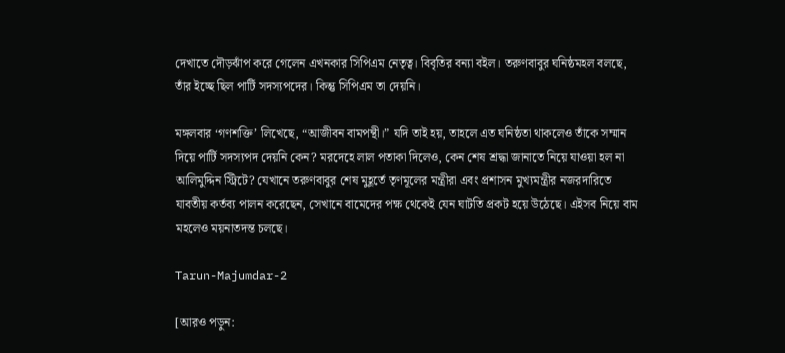দেখাতে দৌড়ঝাঁপ করে গেলেন এখনকার সিপিএম নেতৃত্ব। বিবৃতির বন্যা বইল। তরুণবাবুর ঘনিষ্ঠমহল বলছে, তাঁর ইচ্ছে ছিল পার্টি সদস্যপদের। কিন্তু সিপিএম তা দেয়নি।

মঙ্গলবার ‘গণশক্তি’ লিখেছে, “আজীবন বামপন্থী।” যদি তাই হয়, তাহলে এত ঘনিষ্ঠতা থাকলেও তাঁকে সম্মান দিয়ে পার্টি সদস্যপদ দেয়নি কেন? মরদেহে লাল পতাকা দিলেও, কেন শেষ শ্রদ্ধা জানাতে নিয়ে যাওয়া হল না আলিমুদ্দিন স্ট্রিটে? যেখানে তরুণবাবুর শেষ মুহূর্তে তৃণমূলের মন্ত্রীরা এবং প্রশাসন মুখ‌্যমন্ত্রীর নজরদারিতে যাবতীয় কর্তব‌্য পালন করেছেন, সেখানে বামেদের পক্ষ থেকেই যেন ঘাটতি প্রকট হয়ে উঠেছে। এইসব নিয়ে বাম মহলেও ময়নাতদন্ত চলছে।

Tarun-Majumdar-2

[আরও পড়ুন: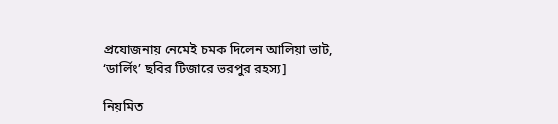প্রযোজনায় নেমেই চমক দিলেন আলিয়া ভাট, ‘ডার্লিং’ ছবির টিজারে ভরপুর রহস্য]

নিয়মিত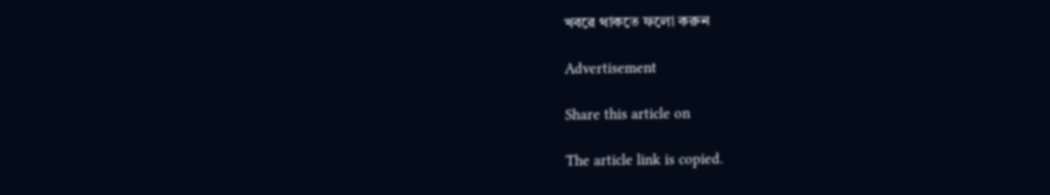খবরে থাকতে ফলো করুন

Advertisement

Share this article on

The article link is copied.